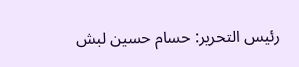رئيس التحرير: حسام حسين لبش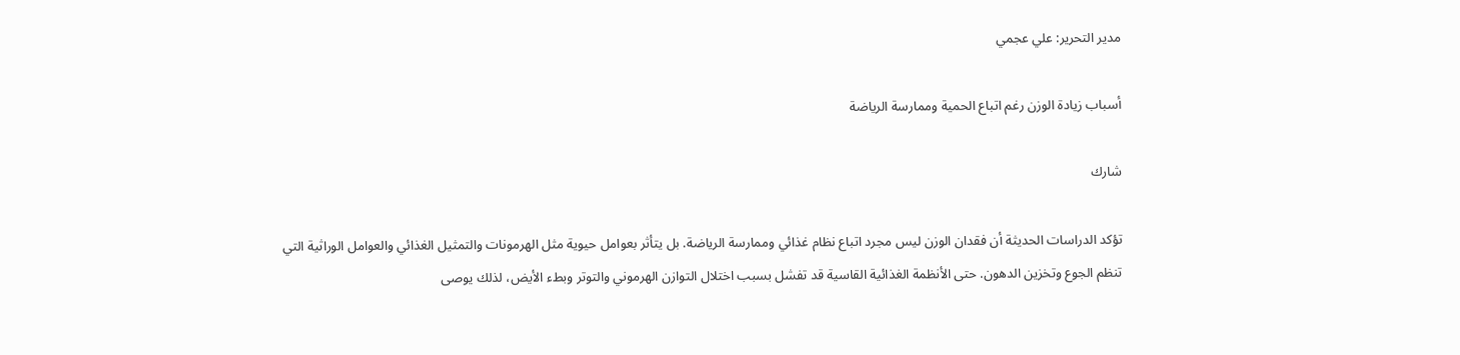مدير التحرير: علي عجمي

أسباب زيادة الوزن رغم اتباع الحمية وممارسة الرياضة

شارك

تؤكد الدراسات الحديثة أن فقدان الوزن ليس مجرد اتباع نظام غذائي وممارسة الرياضة. بل يتأثر بعوامل حيوية مثل الهرمونات والتمثيل الغذائي والعوامل الوراثية التي تنظم الجوع وتخزين الدهون. حتى الأنظمة الغذائية القاسية قد تفشل بسبب اختلال التوازن الهرموني والتوتر وبطء الأيض، لذلك يوصى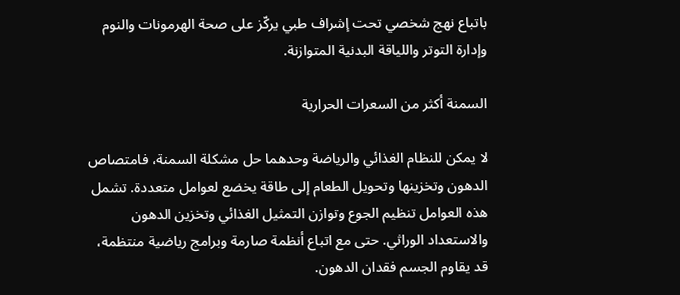باتباع نهج شخصي تحت إشراف طبي يركّز على صحة الهرمونات والنوم وإدارة التوتر واللياقة البدنية المتوازنة.

السمنة أكثر من السعرات الحرارية

لا يمكن للنظام الغذائي والرياضة وحدهما حل مشكلة السمنة، فامتصاص الدهون وتخزينها وتحويل الطعام إلى طاقة يخضع لعوامل متعددة. تشمل هذه العوامل تنظيم الجوع وتوازن التمثيل الغذائي وتخزين الدهون والاستعداد الوراثي. حتى مع اتباع أنظمة صارمة وبرامج رياضية منتظمة، قد يقاوم الجسم فقدان الدهون.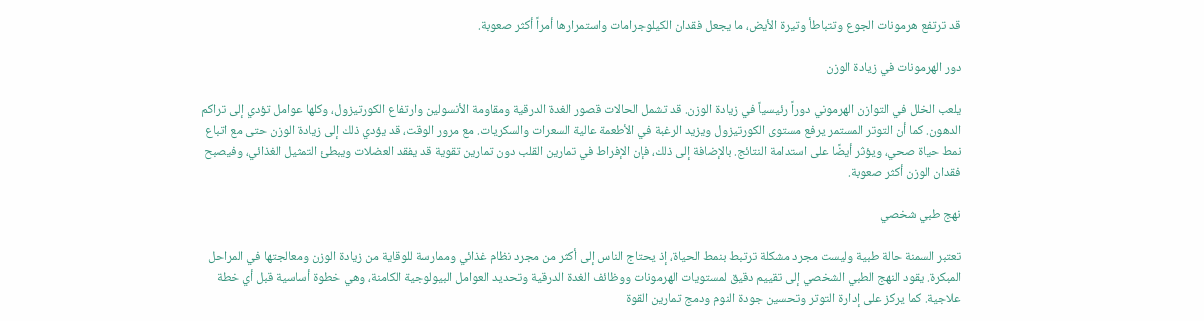قد ترتفع هرمونات الجوع وتتباطأ وتيرة الأيض، ما يجعل فقدان الكيلوجرامات واستمرارها أمراً أكثر صعوبة.

دور الهرمونات في زيادة الوزن

يلعب الخلل في التوازن الهرموني دوراً رئيسياً في زيادة الوزن. قد تشمل الحالات قصور الغدة الدرقية ومقاومة الأنسولين وارتفاع الكورتيزول، وكلها عوامل تؤدي إلى تراكم الدهون. كما أن التوتر المستمر يرفع مستوى الكورتيزول ويزيد الرغبة في الأطعمة عالية السعرات والسكريات. مع مرور الوقت، قد يؤدي ذلك إلى زيادة الوزن حتى مع اتباع نمط حياة صحي، ويؤثر أيضًا على استدامة النتائج. بالإضافة إلى ذلك، فإن الإفراط في تمارين القلب دون تمارين تقوية قد يفقد العضلات ويبطئ التمثيل الغذائي، وفيصبح فقدان الوزن أكثر صعوبة.

نهج طبي شخصي

تعتبر السمنة حالة طبية وليست مجرد مشكلة ترتبط بنمط الحياة، إذ يحتاج الناس إلى أكثر من مجرد نظام غذائي وممارسة للوقاية من زيادة الوزن ومعالجتها في المراحل المبكرة. يقود النهج الطبي الشخصي إلى تقييم دقيق لمستويات الهرمونات ووظائف الغدة الدرقية وتحديد العوامل البيولوجية الكامنة، وهي خطوة أساسية قبل أي خطة علاجية. كما يركز على إدارة التوتر وتحسين جودة النوم ودمج تمارين القوة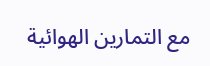مع التمارين الهوائية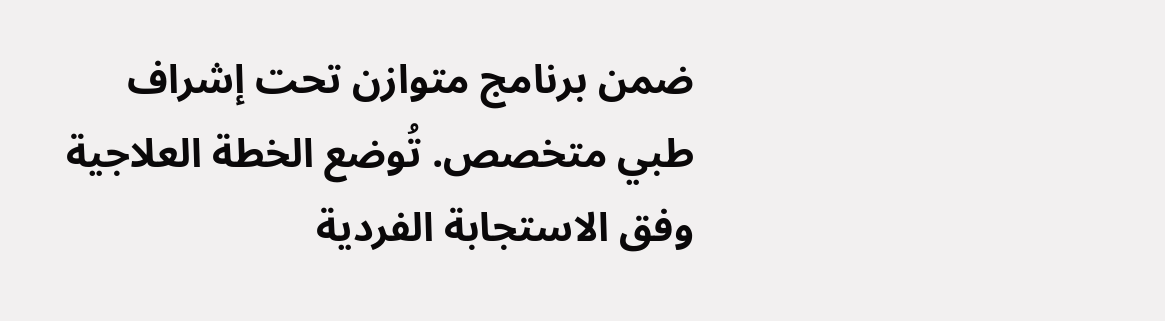ضمن برنامج متوازن تحت إشراف طبي متخصص. تُوضع الخطة العلاجية وفق الاستجابة الفردية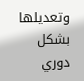وتعديلها بشكل دوري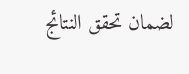لضمان تحقق النتائج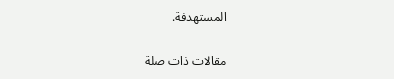المستهدفة.

مقالات ذات صلة